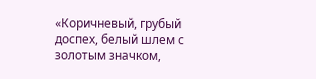«Коричневый, грубый доспех, белый шлем с золотым значком,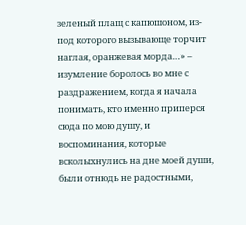зеленый плащ с капюшоном, из-под которого вызывающе торчит наглая, оранжевая морда…» – изумление боролось во мне с раздражением, когда я начала понимать, кто именно приперся сюда по мою душу, и воспоминания, которые всколыхнулись на дне моей души, были отнюдь не радостными,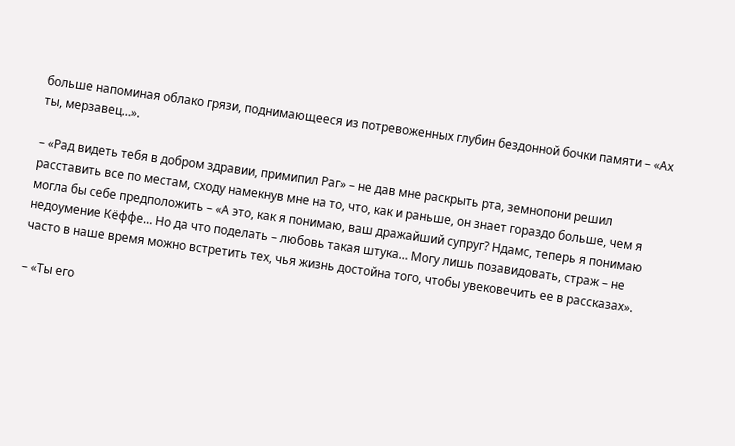больше напоминая облако грязи, поднимающееся из потревоженных глубин бездонной бочки памяти – «Ах ты, мерзавец…».

– «Рад видеть тебя в добром здравии, примипил Раг» – не дав мне раскрыть рта, земнопони решил расставить все по местам, сходу намекнув мне на то, что, как и раньше, он знает гораздо больше, чем я могла бы себе предположить – «А это, как я понимаю, ваш дражайший супруг? Ндамс, теперь я понимаю недоумение Кёффе… Но да что поделать – любовь такая штука… Могу лишь позавидовать, страж – не часто в наше время можно встретить тех, чья жизнь достойна того, чтобы увековечить ее в рассказах».

– «Ты его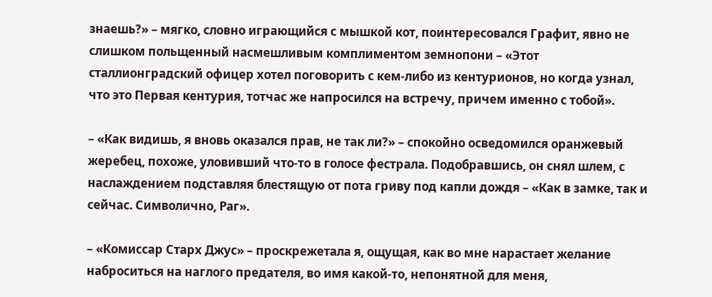знаешь?» – мягко, словно играющийся с мышкой кот, поинтересовался Графит, явно не слишком польщенный насмешливым комплиментом земнопони – «Этот сталлионградский офицер хотел поговорить с кем-либо из кентурионов, но когда узнал, что это Первая кентурия, тотчас же напросился на встречу, причем именно с тобой».

– «Как видишь, я вновь оказался прав, не так ли?» – спокойно осведомился оранжевый жеребец, похоже, уловивший что-то в голосе фестрала. Подобравшись, он снял шлем, с наслаждением подставляя блестящую от пота гриву под капли дождя – «Как в замке, так и сейчас. Символично, Раг».

– «Комиссар Старх Джус» – проскрежетала я, ощущая, как во мне нарастает желание наброситься на наглого предателя, во имя какой-то, непонятной для меня,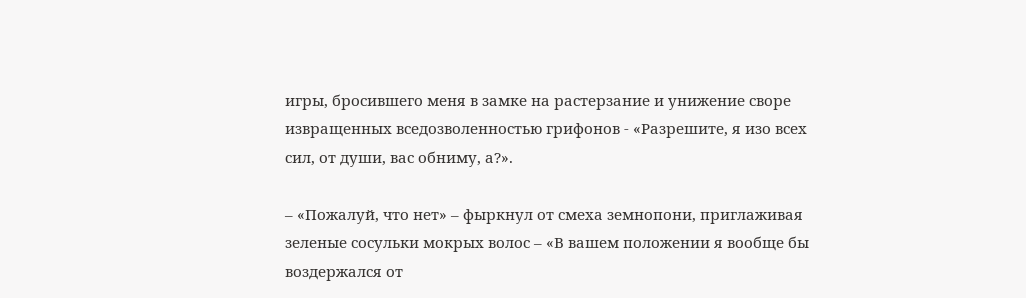игры, бросившего меня в замке на растерзание и унижение своре извращенных вседозволенностью грифонов - «Разрешите, я изо всех сил, от души, вас обниму, а?».

– «Пожалуй, что нет» – фыркнул от смеха земнопони, приглаживая зеленые сосульки мокрых волос – «В вашем положении я вообще бы воздержался от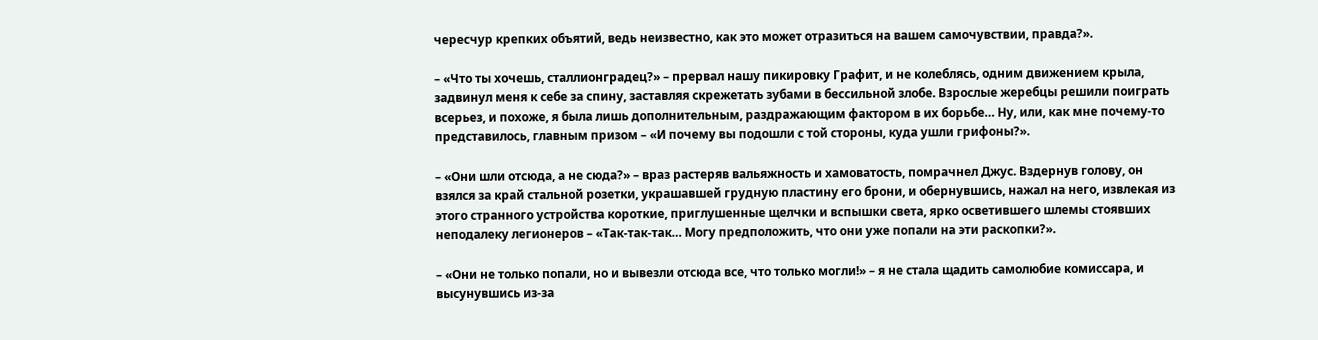чересчур крепких объятий, ведь неизвестно, как это может отразиться на вашем самочувствии, правда?».

– «Что ты хочешь, сталлионградец?» – прервал нашу пикировку Графит, и не колеблясь, одним движением крыла, задвинул меня к себе за спину, заставляя скрежетать зубами в бессильной злобе. Взрослые жеребцы решили поиграть всерьез, и похоже, я была лишь дополнительным, раздражающим фактором в их борьбе… Ну, или, как мне почему-то представилось, главным призом – «И почему вы подошли с той стороны, куда ушли грифоны?».

– «Они шли отсюда, а не сюда?» – враз растеряв вальяжность и хамоватость, помрачнел Джус. Вздернув голову, он взялся за край стальной розетки, украшавшей грудную пластину его брони, и обернувшись, нажал на него, извлекая из этого странного устройства короткие, приглушенные щелчки и вспышки света, ярко осветившего шлемы стоявших неподалеку легионеров – «Так-так-так… Могу предположить, что они уже попали на эти раскопки?».

– «Они не только попали, но и вывезли отсюда все, что только могли!» – я не стала щадить самолюбие комиссара, и высунувшись из-за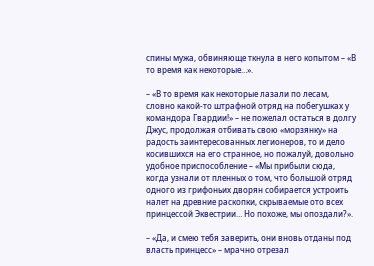спины мужа, обвиняюще ткнула в него копытом – «В то время как некоторые…».

– «В то время как некоторые лазали по лесам, словно какой-то штрафной отряд на побегушках у командора Гвардии!» – не пожелал остаться в долгу Джус, продолжая отбивать свою «морзянку» на радость заинтересованных легионеров, то и дело косившихся на его странное, но пожалуй, довольно удобное приспособление – «Мы прибыли сюда, когда узнали от пленных о том, что большой отряд одного из грифоньих дворян собирается устроить налет на древние раскопки, скрываемые ото всех принцессой Эквестрии… Но похоже, мы опоздали?».

– «Да, и смею тебя заверить, они вновь отданы под власть принцесс» – мрачно отрезал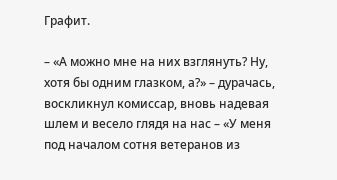Графит.

– «А можно мне на них взглянуть? Ну, хотя бы одним глазком, а?» – дурачась, воскликнул комиссар, вновь надевая шлем и весело глядя на нас – «У меня под началом сотня ветеранов из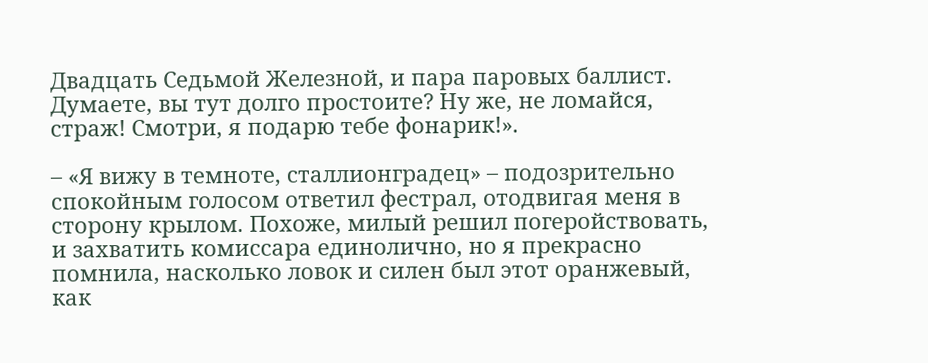Двадцать Седьмой Железной, и пара паровых баллист. Думаете, вы тут долго простоите? Ну же, не ломайся, страж! Смотри, я подарю тебе фонарик!».

– «Я вижу в темноте, сталлионградец» – подозрительно спокойным голосом ответил фестрал, отодвигая меня в сторону крылом. Похоже, милый решил погеройствовать, и захватить комиссара единолично, но я прекрасно помнила, насколько ловок и силен был этот оранжевый, как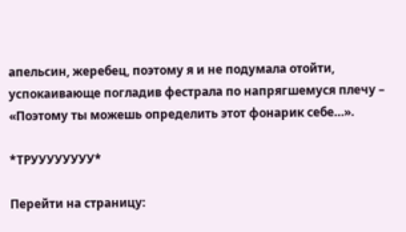апельсин, жеребец, поэтому я и не подумала отойти, успокаивающе погладив фестрала по напрягшемуся плечу – «Поэтому ты можешь определить этот фонарик себе…».

*ТРУУУУУУУУ*

Перейти на страницу: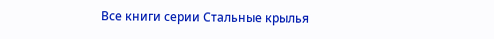Все книги серии Стальные крылья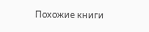Похожие книги